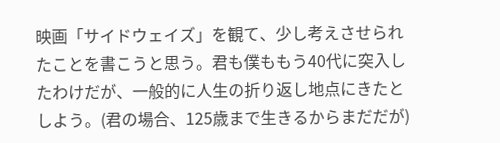映画「サイドウェイズ」を観て、少し考えさせられたことを書こうと思う。君も僕ももう40代に突入したわけだが、一般的に人生の折り返し地点にきたとしよう。(君の場合、125歳まで生きるからまだだが)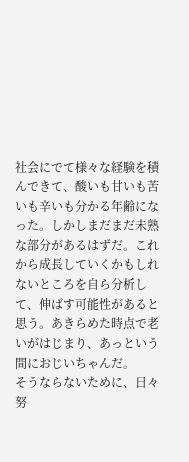社会にでて様々な経験を積んできて、酸いも甘いも苦いも辛いも分かる年齢になった。しかしまだまだ未熟な部分があるはずだ。これから成長していくかもしれないところを自ら分析して、伸ばす可能性があると思う。あきらめた時点で老いがはじまり、あっという間におじいちゃんだ。
そうならないために、日々努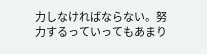力しなければならない。努力するっていってもあまり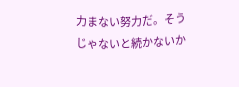力まない努力だ。そうじゃないと続かないか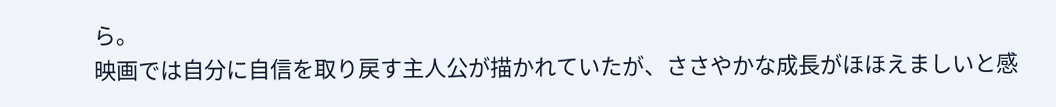ら。
映画では自分に自信を取り戻す主人公が描かれていたが、ささやかな成長がほほえましいと感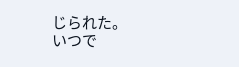じられた。
いつで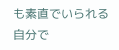も素直でいられる自分で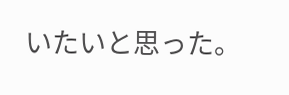いたいと思った。